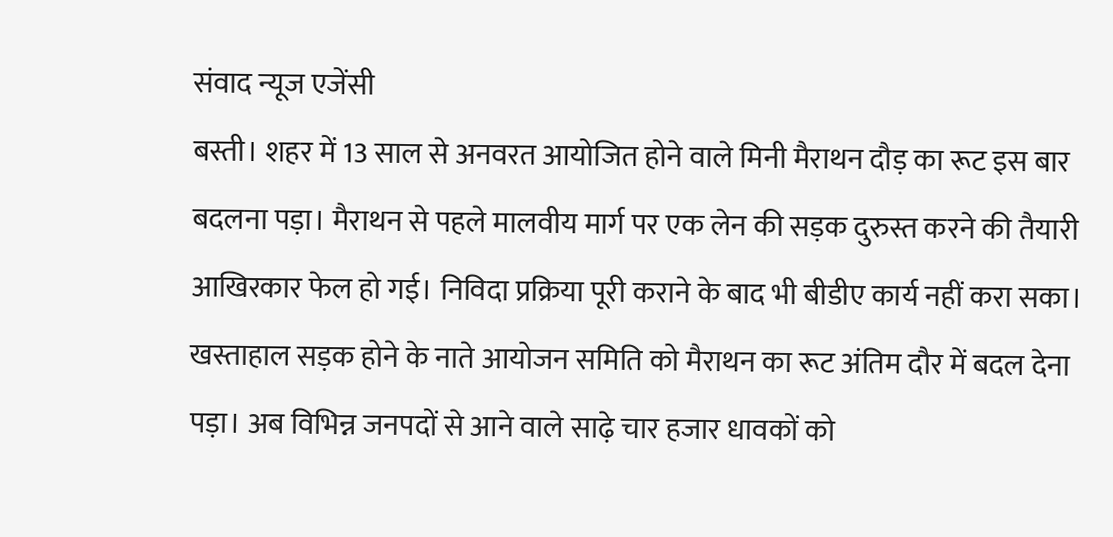संवाद न्यूज एजेंसी
बस्ती। शहर में 13 साल से अनवरत आयोजित होने वाले मिनी मैराथन दौड़ का रूट इस बार बदलना पड़ा। मैराथन से पहले मालवीय मार्ग पर एक लेन की सड़क दुरुस्त करने की तैयारी आखिरकार फेल हो गई। निविदा प्रक्रिया पूरी कराने के बाद भी बीडीए कार्य नहीं करा सका।
खस्ताहाल सड़क होने के नाते आयोजन समिति को मैराथन का रूट अंतिम दौर में बदल देना पड़ा। अब विभिन्न जनपदों से आने वाले साढ़े चार हजार धावकों को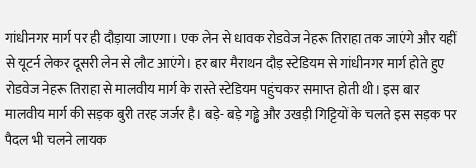गांधीनगर मार्ग पर ही दौड़ाया जाएगा। एक लेन से धावक रोडवेज नेहरू तिराहा तक जाएंगे और यहीं से यूटर्न लेकर दूसरी लेन से लौट आएंगे। हर बार मैराथन दौड़ स्टेडियम से गांधीनगर मार्ग होते हुए रोडवेज नेहरू तिराहा से मालवीय मार्ग के रास्ते स्टेडियम पहुंचकर समाप्त होती थी। इस बार मालवीय मार्ग की सड़क बुरी तरह जर्जर है। बड़े- बड़े गड्ढे और उखड़ी गिट्टियों के चलते इस सड़क पर पैदल भी चलने लायक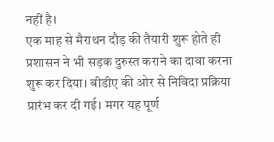नहीं है।
एक माह से मैराथन दौड़ की तैयारी शुरू होते ही प्रशासन ने भी सड़क दुरुस्त कराने का दावा करना शुरू कर दिया। बीडीए की ओर से निविदा प्रक्रिया प्रारंभ कर दी गई। मगर यह पूर्ण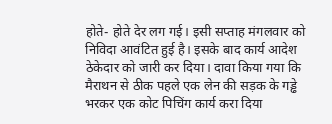होते- होते देर लग गई। इसी सप्ताह मंगलवार को निविदा आवंटित हुई है। इसके बाद कार्य आदेश ठेकेदार को जारी कर दिया। दावा किया गया कि मैराथन से ठीक पहले एक लेन की सड़क के गड्ढे भरकर एक कोट पिचिंग कार्य करा दिया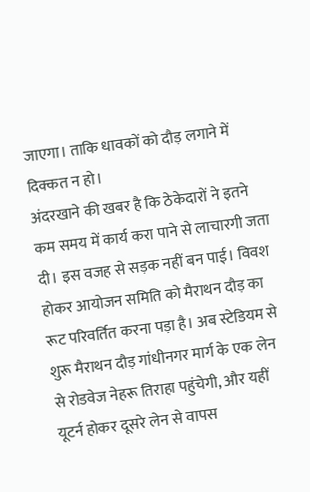जाएगा। ताकि धावकों को दौड़ लगाने में दिक्कत न हो।
अंदरखाने की खबर है कि ठेकेदारों ने इतने कम समय में कार्य करा पाने से लाचारगी जता दी। इस वजह से सड़क नहीं बन पाई। विवश होकर आयोजन समिति को मैराथन दौड़ का रूट परिवर्तित करना पड़ा है। अब स्टेडियम से शुरू मैराथन दौड़ गांधीनगर मार्ग के एक लेन से रोडवेज नेहरू तिराहा पहुंचेगी, और यहीं यूटर्न होकर दूसरे लेन से वापस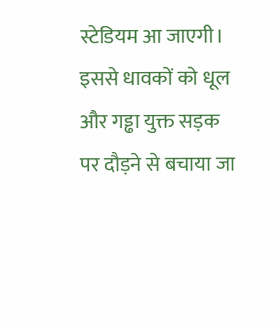स्टेडियम आ जाएगी। इससे धावकों को धूल और गड्ढा युक्त सड़क पर दौड़ने से बचाया जा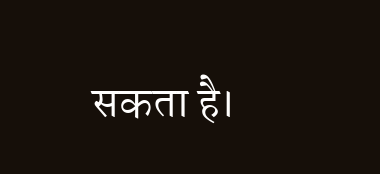सकता है।